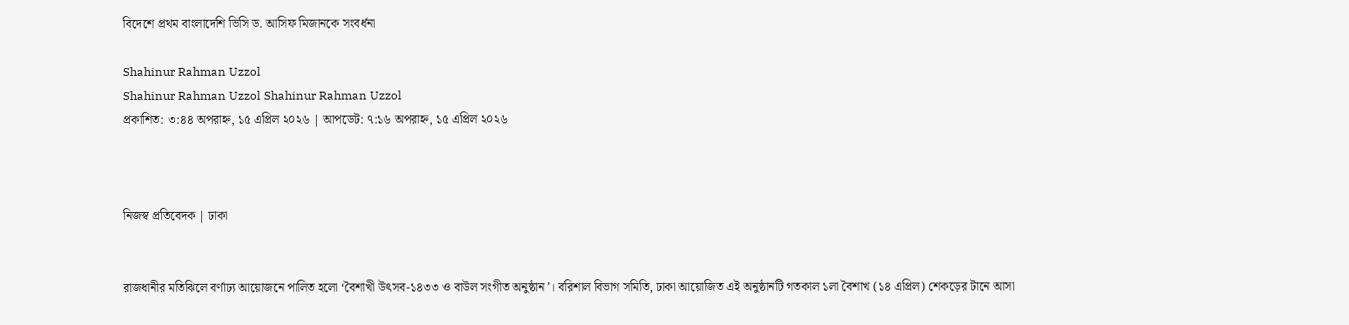বিদেশে প্রথম বাংলাদেশি ভিসি ড. আসিফ মিজানকে সংবর্ধনা

Shahinur Rahman Uzzol
Shahinur Rahman Uzzol Shahinur Rahman Uzzol
প্রকাশিত: ৩:৪৪ অপরাহ্ন, ১৫ এপ্রিল ২০২৬ | আপডেট: ৭:১৬ অপরাহ্ন, ১৫ এপ্রিল ২০২৬



নিজস্ব প্রতিবেদক | ঢাকা


রাজধানীর মতিঝিলে বর্ণাঢ্য আয়োজনে পালিত হলো ‘বৈশাখী উৎসব-১৪৩৩ ও বাউল সংগীত অনুষ্ঠান’। বরিশাল বিভাগ সমিতি, ঢাকা আয়োজিত এই অনুষ্ঠানটি গতকাল ১লা বৈশাখ (১৪ এপ্রিল) শেকড়ের টানে আসা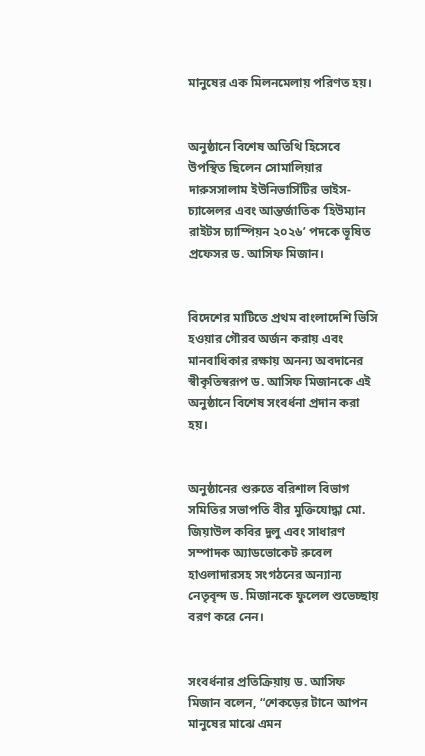মানুষের এক মিলনমেলায় পরিণত হয়।


অনুষ্ঠানে বিশেষ অতিথি হিসেবে উপস্থিত ছিলেন সোমালিয়ার দারুসসালাম ইউনিভার্সিটির ভাইস-চ্যান্সেলর এবং আন্তর্জাতিক ‘হিউম্যান রাইটস চ্যাম্পিয়ন ২০২৬’ পদকে ভূষিত প্রফেসর ড. আসিফ মিজান।


বিদেশের মাটিতে প্রথম বাংলাদেশি ভিসি হওয়ার গৌরব অর্জন করায় এবং মানবাধিকার রক্ষায় অনন্য অবদানের স্বীকৃতিস্বরূপ ড. আসিফ মিজানকে এই অনুষ্ঠানে বিশেষ সংবর্ধনা প্রদান করা হয়।


অনুষ্ঠানের শুরুতে বরিশাল বিভাগ সমিতির সভাপতি বীর মুক্তিযোদ্ধা মো. জিয়াউল কবির দুলু এবং সাধারণ সম্পাদক অ্যাডভোকেট রুবেল হাওলাদারসহ সংগঠনের অন্যান্য নেতৃবৃন্দ ড. মিজানকে ফুলেল শুভেচ্ছায় বরণ করে নেন।


সংবর্ধনার প্রতিক্রিয়ায় ড. আসিফ মিজান বলেন, “শেকড়ের টানে আপন মানুষের মাঝে এমন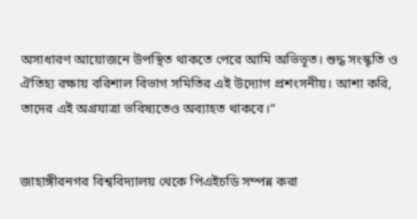অসাধারণ আয়োজনে উপস্থিত থাকতে পেরে আমি অভিভূত। শুদ্ধ সংস্কৃতি ও ঐতিহ্য রক্ষায় বরিশাল বিভাগ সমিতির এই উদ্যোগ প্রশংসনীয়। আশা করি, তাদের এই অগ্রযাত্রা ভবিষ্যতেও অব্যাহত থাকবে।”


জাহাঙ্গীরনগর বিশ্ববিদ্যালয় থেকে পিএইচডি সম্পন্ন করা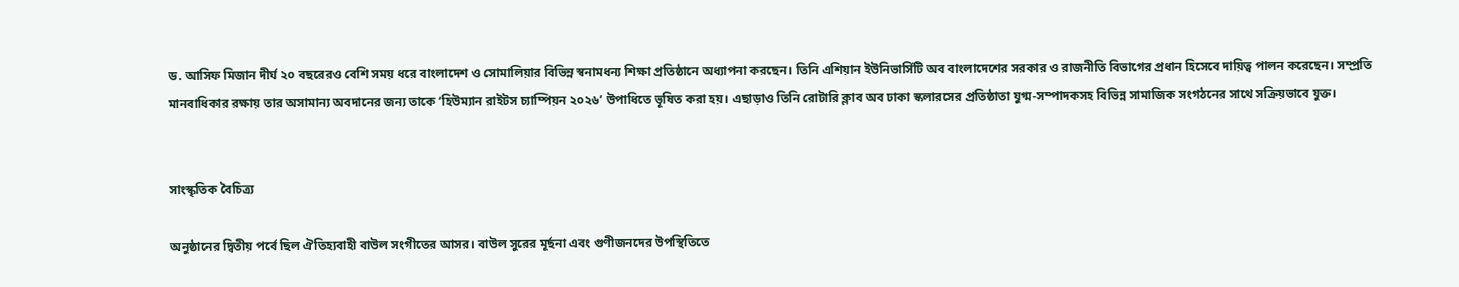ড. আসিফ মিজান দীর্ঘ ২০ বছরেরও বেশি সময় ধরে বাংলাদেশ ও সোমালিয়ার বিভিন্ন স্বনামধন্য শিক্ষা প্রতিষ্ঠানে অধ্যাপনা করছেন। তিনি এশিয়ান ইউনিভার্সিটি অব বাংলাদেশের সরকার ও রাজনীতি বিভাগের প্রধান হিসেবে দায়িত্ব পালন করেছেন। সম্প্রতি মানবাধিকার রক্ষায় তার অসামান্য অবদানের জন্য তাকে ‘হিউম্যান রাইটস চ্যাম্পিয়ন ২০২৬’ উপাধিতে ভূষিত করা হয়। এছাড়াও তিনি রোটারি ক্লাব অব ঢাকা স্কলারসের প্রতিষ্ঠাতা যুগ্ম-সম্পাদকসহ বিভিন্ন সামাজিক সংগঠনের সাথে সক্রিয়ভাবে যুক্ত।


সাংস্কৃতিক বৈচিত্র্য

অনুষ্ঠানের দ্বিতীয় পর্বে ছিল ঐতিহ্যবাহী বাউল সংগীতের আসর। বাউল সুরের মূর্ছনা এবং গুণীজনদের উপস্থিতিতে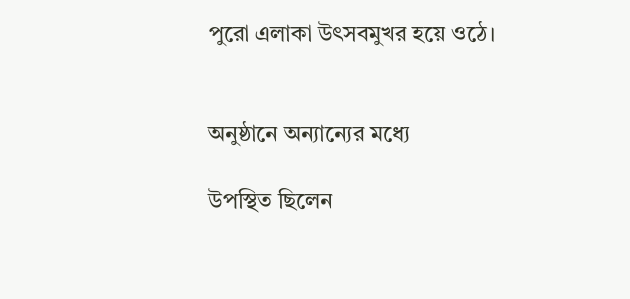পুরো এলাকা উৎসবমুখর হয়ে ওঠে।


অনুষ্ঠানে অন্যান্যের মধ্যে

উপস্থিত ছিলেন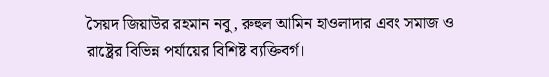সৈয়দ জিয়াউর রহমান নবু, রুহুল আমিন হাওলাদার এবং সমাজ ও রাষ্ট্রের বিভিন্ন পর্যায়ের বিশিষ্ট ব্যক্তিবর্গ।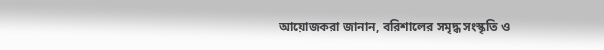আয়োজকরা জানান, বরিশালের সমৃদ্ধ সংস্কৃতি ও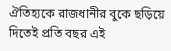ঐতিহ্যকে রাজধানীর বুকে ছড়িয়ে দিতেই প্রতি বছর এই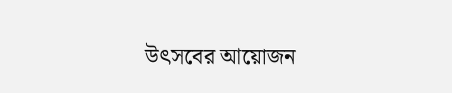উৎসবের আয়োজন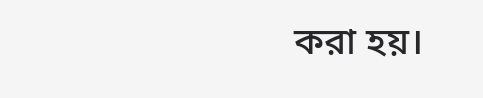করা হয়।